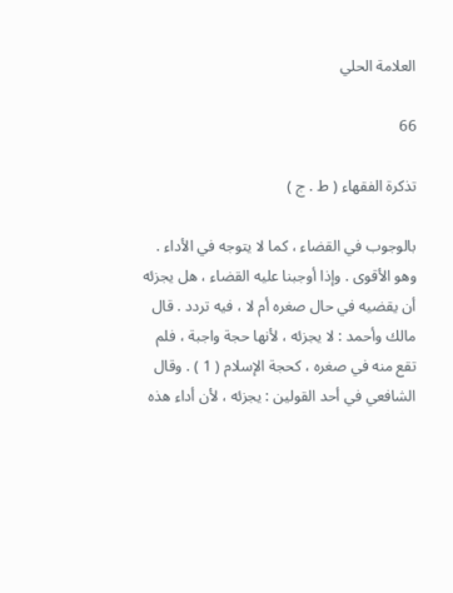العلامة الحلي

66

تذكرة الفقهاء ( ط . ج )

بالوجوب في القضاء ، كما لا يتوجه في الأداء . وهو الأقوى . وإذا أوجبنا عليه القضاء ، هل يجزئه أن يقضيه في حال صغره أم لا ، فيه تردد . قال مالك وأحمد : لا يجزئه ، لأنها حجة واجبة ، فلم تقع منه في صغره ، كحجة الإسلام ( 1 ) . وقال الشافعي في أحد القولين : يجزئه ، لأن أداء هذه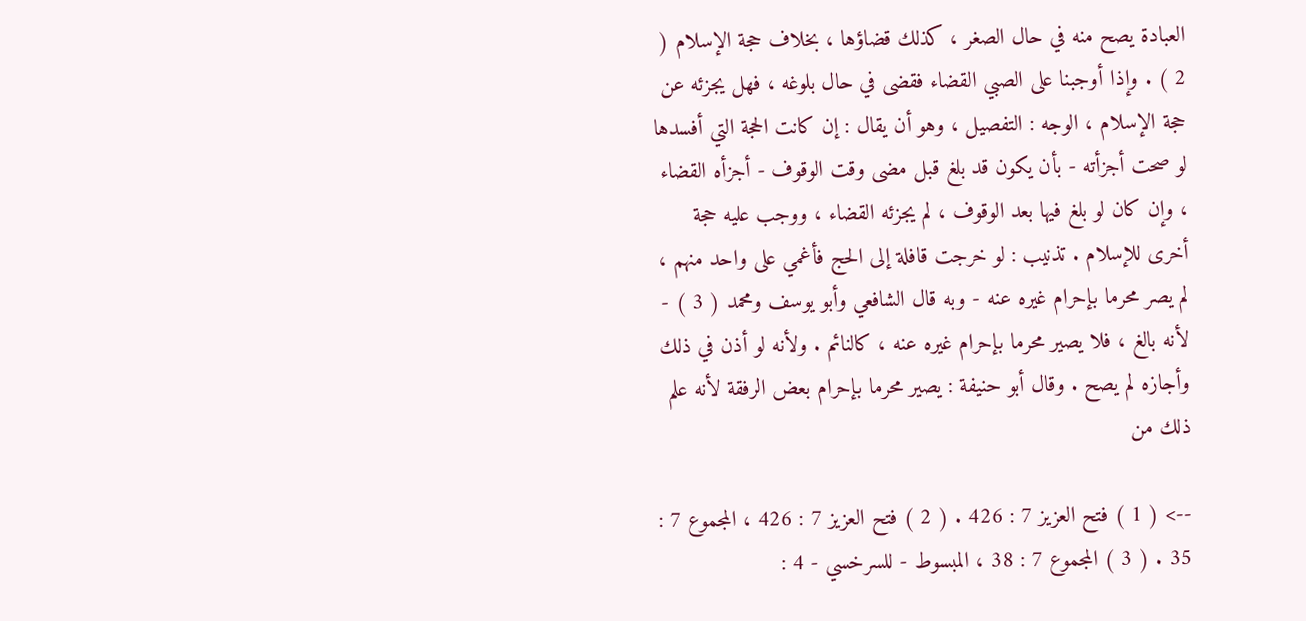العبادة يصح منه في حال الصغر ، كذلك قضاؤها ، بخلاف حجة الإسلام ( 2 ) . وإذا أوجبنا على الصبي القضاء فقضى في حال بلوغه ، فهل يجزئه عن حجة الإسلام ، الوجه : التفصيل ، وهو أن يقال : إن كانت الحجة التي أفسدها لو صحت أجزأته - بأن يكون قد بلغ قبل مضى وقت الوقوف - أجزأه القضاء ، وإن كان لو بلغ فيها بعد الوقوف ، لم يجزئه القضاء ، ووجب عليه حجة أخرى للإسلام . تذنيب : لو خرجت قافلة إلى الحج فأغمي على واحد منهم ، لم يصر محرما بإحرام غيره عنه - وبه قال الشافعي وأبو يوسف ومحمد ( 3 ) - لأنه بالغ ، فلا يصير محرما بإحرام غيره عنه ، كالنائم . ولأنه لو أذن في ذلك وأجازه لم يصح . وقال أبو حنيفة : يصير محرما بإحرام بعض الرفقة لأنه علم ذلك من

--> ( 1 ) فتح العزيز 7 : 426 . ( 2 ) فتح العزيز 7 : 426 ، المجموع 7 : 35 . ( 3 ) المجموع 7 : 38 ، المبسوط - للسرخسي - 4 :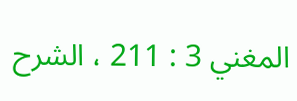المغني 3 : 211 ، الشرح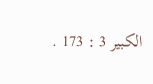الكبير 3 : 173 .